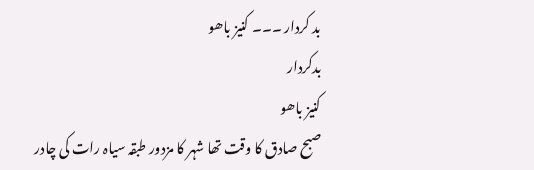بد کردار ۔۔۔ کنیز باھو
بدکردار
کنیز باھو
صبح صادق کا وقت تھا شہر کا مزدور طبقہ سیاہ رات کی چادر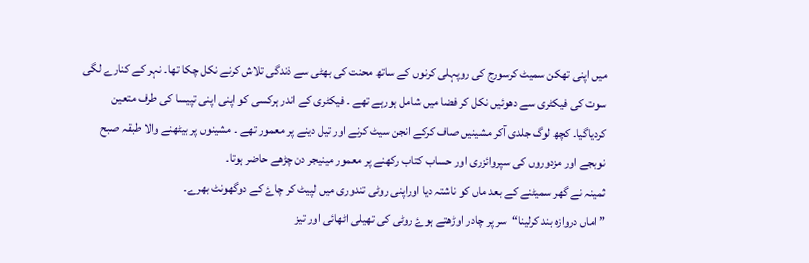میں اپنی تھکن سمیٹ کرسورج کی روپہلی کرنوں کے ساتھ محنت کی بھٹی سے ذندگی تلاش کرنے نکل چکا تھا۔ نہر کے کنارے لگی سوت کی فیکٹری سے دھوئیں نکل کر فضا میں شامل ہورہے تھے ۔ فیکٹری کے اندر ہرکسی کو اپنی اپنی تپیسا کی طرف متعین کردیاگیا۔ کچھ لوگ جلدی آکر مشینیں صاف کرکے انجن سیٹ کرنے اور تیل دینے پر معمور تھے ۔ مشینوں پر بیٹھنے والا طبقہ صبح نوبجے اور مزدوروں کی سپروائزری اور حساب کتاب رکھنے پر معمور مینیجر دن چڑھے حاضر ہوتا۔
ثمینہ نے گھر سمیٹنے کے بعد ماں کو ناشتہ دیا اوراپنی روٹی تندوری میں لپیٹ کر چاۓ کے دوگھونٹ بھرے۔
”اماں دروازہ بند کرلینا“سر پر چادر اوڑھتے ہوۓ روٹی کی تھیلی اٹھائی اور تیز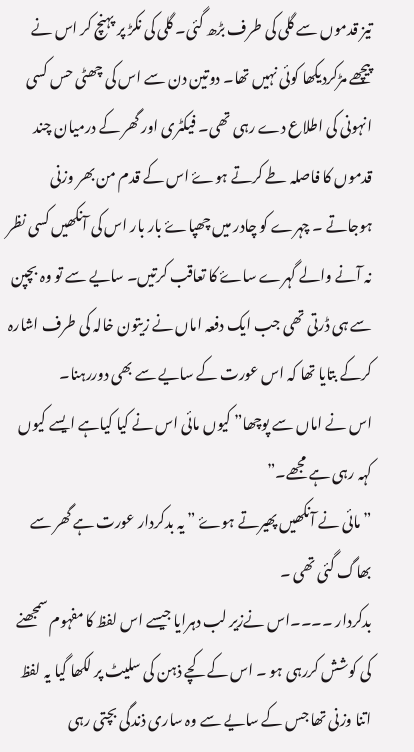تیز قدموں سے گلی کی طرف بڑھ گئی۔ گلی کی نکڑ پر پہنچ کر اس نے پیچھے مڑکردیکھا کوئی نہیں تھا۔ دوتین دن سے اس کی چھٹی حس کسی انہونی کی اطلاع دے رہی تھی۔ فیکٹری اور گھر کے درمیان چند قدموں کا فاصلہ طے کرتے ہوۓ اس کے قدم من بھر وزنی ہوجاتے ۔ چہرے کو چادر میں چھپاۓ بار بار اس کی آنکھیں کسی نظر نہ آنے والے گہرے ساۓ کا تعاقب کرتیں۔ سایے سے تو وہ بچپن سے ہی ڈرتی تھی جب ایک دفعہ اماں نے زیتون خالہ کی طرف اشارہ کرکے بتایا تھا کہ اس عورت کے سایے سے بھی دوررہنا۔
اس نے اماں سے پوچھا” کیوں مائی اس نے کیا کیاہے ایسے کیوں کہہ رہی ہے مجھے۔”
” مائی نے آنکھیں پھیرتے ہوۓ ” یہ بدکردار عورت ہے گھر سے بھاگ گئی تھی ۔
بدکردار ۔۔۔۔اس نےزیر لب دہرایا جیسے اس لفظ کا مفہوم سمجھنے کی کوشش کررہی ہو ۔ اس کے کچے ذہن کی سلیٹ پر لکھا گیا یہ لفظ اتنا وزنی تھا جس کے سایے سے وہ ساری ذندگی بچتی رہی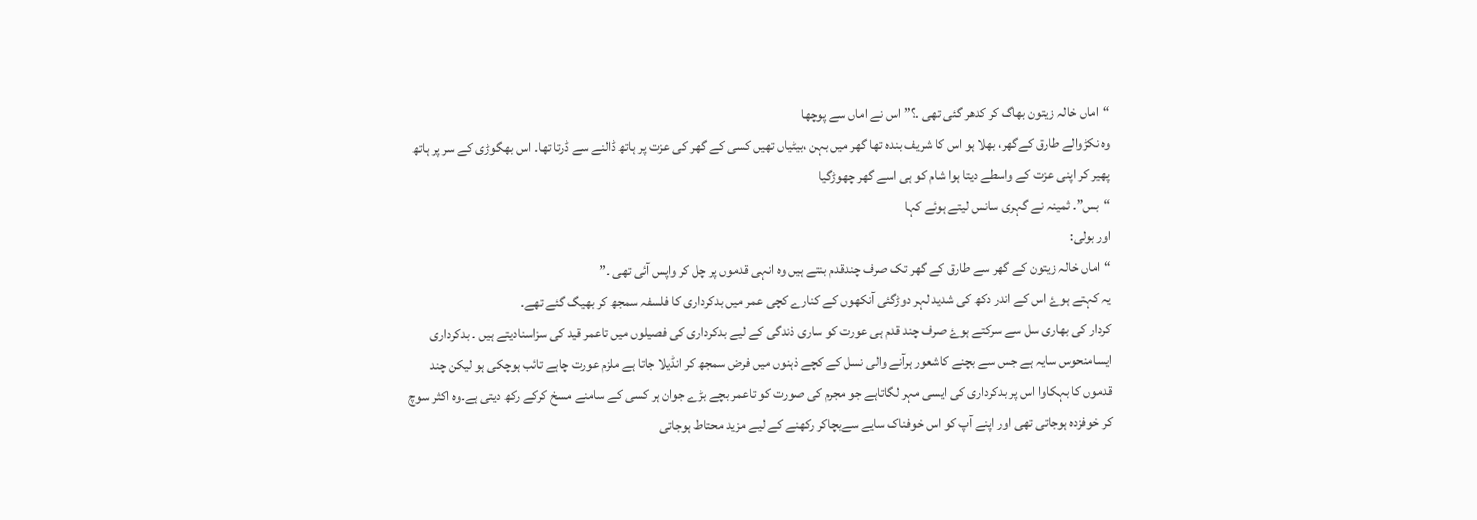“اماں خالہ زیتون بھاگ کر کدھر گئی تھی ۔؟”اس نے اماں سے پوچھا
وہ نکڑوالے طارق کےگھر، بھلا ہو اس کا شریف بندہ تھا گھر میں بہن ،بیٹیاں تھیں کسی کے گھر کی عزت پر ہاتھ ڈالنے سے ڈرتا تھا۔ اس بھگوڑی کے سر پر ہاتھ پھیر کر اپنی عزت کے واسطے دیتا ہوا شام کو ہی اسے گھر چھوڑگیا
“بس”۔ ثمینہ نے گہری سانس لیتے ہوئے کہا
اور بولی:
“اماں خالہ زیتون کے گھر سے طارق کے گھر تک صرف چندقدم بنتے ہیں وہ انہی قدموں پر چل کر واپس آئی تھی ۔”
یہ کہتے ہوۓ اس کے اندر دکھ کی شدید لہر دوڑگئی آنکھوں کے کنارے کچی عمر میں بدکرداری کا فلسفہ سمجھ کر بھیگ گئے تھے۔
کردار کی بھاری سل سے سرکتے ہوۓ صرف چند قدم ہی عورت کو ساری ذندگی کے لیے بدکرداری کی فصیلوں میں تاعمر قید کی سزاسنادیتے ہیں ۔ بدکرداری ایسامنحوس سایہ ہے جس سے بچنے کاشعور ہرآنے والی نسل کے کچے ذہنوں میں فرض سمجھ کر انڈیلا جاتا ہے ملزم عورت چاہے تائب ہوچکی ہو لیکن چند قدموں کا بہکاوا اس پر بدکرداری کی ایسی مہر لگاتاہے جو مجرم کی صورت کو تاعمر بچے بڑے جوان ہر کسی کے سامنے مسخ کرکے رکھ دیتی ہے۔وہ اکثر سوچ کر خوفزدہ ہوجاتی تھی اور اپنے آپ کو اس خوفناک سایے سےبچاکر رکھنے کے لیے مزید محتاط ہوجاتی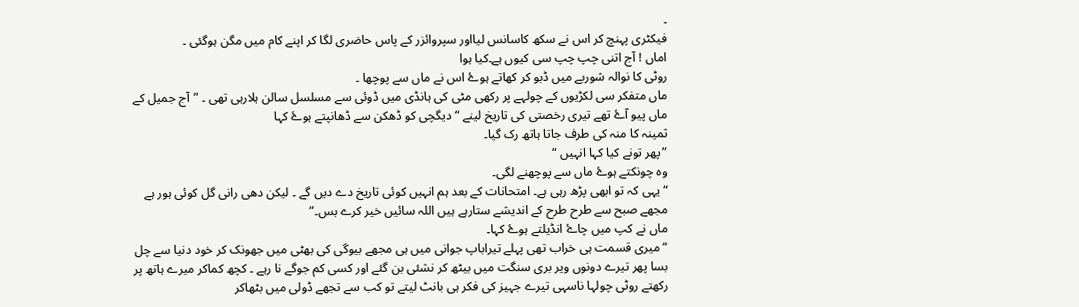۔
فیکٹری پہنچ کر اس نے سکھ کاسانس لیااور سپروائزر کے پاس حاضری لگا کر اپنے کام میں مگن ہوگئی ۔
اماں ! آج اتنی چپ چپ سی کیوں ہے۔کیا ہوا
روٹی کا نوالہ شوربے میں ڈبو کر کھاتے ہوۓ اس نے ماں سے پوچھا ۔
ماں متفکر سی لکڑیوں کے چولہے پر رکھی مٹی کی ہانڈی میں ڈوئی سے مسلسل سالن ہلارہی تھی ۔ ”آج جمیل کے ماں پیو آۓ تھے تیری رخصتی کی تاریخ لینے “ دیگچی کو ڈھکن سے ڈھانپتے ہوۓ کہا
ثمینہ کا منہ کی طرف جاتا ہاتھ رک گیا۔
”پھر تونے کیا کہا انہیں “
وہ چونکتے ہوۓ ماں سے پوچھنے لگی۔
“یہی کہ تو ابھی پڑھ رہی ہے۔ امتحانات کے بعد ہم انہیں کوئی تاریخ دے دیں گے ۔ لیکن دھی رانی گل کوئی ہور ہے مجھے صبح سے طرح طرح کے اندیشے ستارہے ہیں اللہ سائیں خیر کرے بس۔”
ماں نے کپ میں چاۓ انڈیلتے ہوۓ کہا۔
“میری قسمت ہی خراب تھی پہلے تیراباپ جوانی میں ہی مجھے بیوگی کی بھٹی میں جھونک کر خود دنیا سے چل بسا پھر تیرے دونوں ویر بری سنگت میں بیٹھ کر نشئی بن گئے اور کسی کم جوگے نا رہے ۔ کچھ کماکر میرے ہاتھ پر رکھتے روٹی چولہا ناسہی تیرے جہیز کی فکر ہی بانٹ لیتے تو کب سے تجھے ڈولی میں بٹھاکر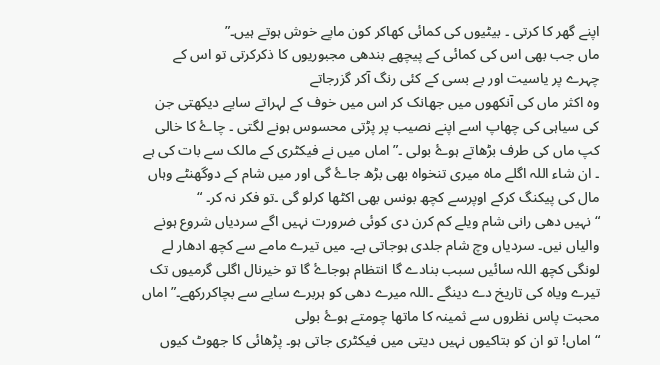اپنے گھر کا کرتی ۔ بیٹیوں کی کمائی کھاکر کون ماپے خوش ہوتے ہیں۔”
ماں جب بھی اس کی کمائی کے پیچھے بندھی مجبوریوں کا ذکرکرتی تو اس کے چہرے پر یاسیت اور بے بسی کے کئی رنگ آکر گزرجاتے
وہ اکثر ماں کی آنکھوں میں جھانک کر اس میں خوف کے لہراتے سایے دیکھتی جن کی سیاہی کی چھاپ اسے اپنے نصیب پر پڑتی محسوس ہونے لگتی ۔ چاۓ کا خالی کپ ماں کی طرف بڑھاتے ہوۓ بولی ۔” اماں میں نے فیکٹری کے مالک سے بات کی ہے ۔ ان شاء اللہ اگلے ماہ میری تنخواہ بھی بڑھ جاۓ گی اور میں شام کے دوگھنٹے وہاں مال کی پیکنگ کرکے اوپرسے کچھ بونس بھی اکٹھا کرلو گی ۔تو فکر نہ کر۔ “
“نہیں دھی رانی شام ویلے کم کرن دی کوئی ضرورت نہیں اگے سردیاں شروع ہونے والیاں نیں۔ سردیاں وچ شام جلدی ہوجاتی ہے۔ میں تیرے مامے سے کچھ ادھار لے لونگی کچھ اللہ سائیں سبب بنادے گا انتظام ہوجاۓ گا تو خیرنال اگلی گرمیوں تک تیرے ویاہ کی تاریخ دے دینگے ۔اللہ میرے دھی کو ہربرے سایے سے بچاکررکھے۔” اماں محبت پاس نظروں سے ثمینہ کا ماتھا چومتے ہوۓ بولی
“اماں! تو ان کو بتاکیوں نہیں دیتی میں فیکٹری جاتی ہو۔ پڑھائی کا جھوٹ کیوں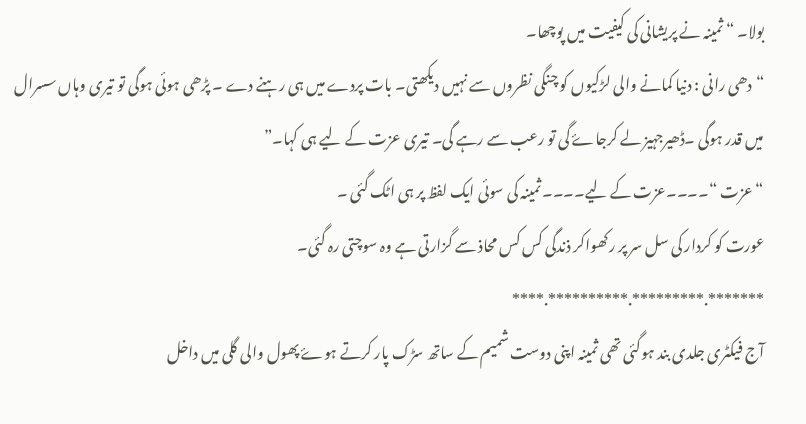بولا۔ “ ثمینہ نے پریشانی کی کیفیت میں پوچھا۔
“دھی رانی : دنیا کمانے والی لڑکیوں کو چنگی نظروں سے نہیں دیکھتی۔ بات پردے میں ہی رہنے دے ۔ پڑھی ہوئی ہوگی تو تیری وہاں سسرال میں قدر ہوگی ۔ڈھیرجہیز لے کرجاۓ گی تو رعب سے رہے گی۔ تیری عزت کے لیے ہی کہا۔”
“عزت “۔۔۔۔عزت کے لیے۔۔۔۔ ثمینہ کی سوئی ایک لفظ پر ہی اٹک گئی ۔
عورت کو کردار کی سل سر پر رکھواکر ذندگی کس کس محاذ سے گزارتی ہے وہ سوچتی رہ گئی۔
*******.*********.**********.****
آج فیکٹری جلدی بند ہوگئی تھی ثمینہ اپنی دوست شمیم کے ساتھ سڑک پار کرتے ہوۓ پھول والی گلی میں داخل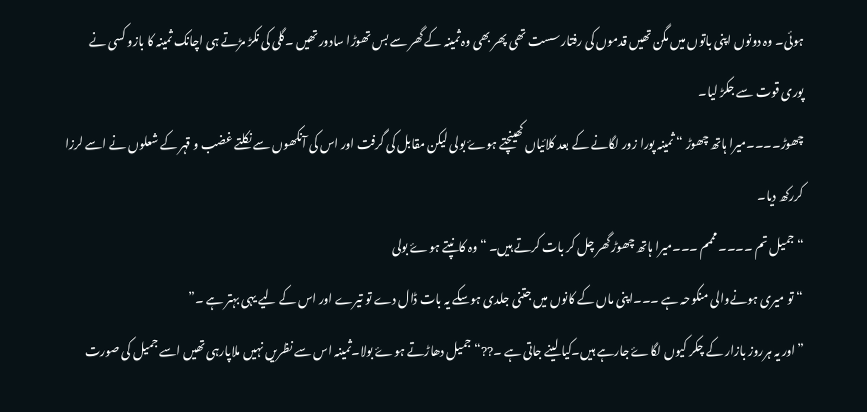ہوئی۔ وہ دونوں اپنی باتوں میں مگن تھیں قدموں کی رفتار سست تھی پھر بھی وہ ثمینہ کے گھر سے بس تھوڑا سادور تھیں ۔گلی کی نکڑ مڑتے ہی اچانک ثمینہ کا بازو کسی نے پوری قوت سے جکڑ لیا۔
چھوڑ۔۔۔۔میرا ہاتھ چھوڑ “ ثمینہ پورا زور لگانے کے بعد کلائیاں کھینچتے ہوۓ بولی لیکن مقابل کی گرفت اور اس کی آنکھوں سے نکلتے غضب و قہر کے شعلوں نے اسے لرزا کررکھ دیا۔
“جمیل تم ۔۔۔۔مممم ۔۔۔میرا ہاتھ چھوڑ گھر چل کر بات کرتے ہیں۔ “ وہ کانپتے ہوۓ بولی
“تو میری ہونےوالی منکوحہ ہے ۔۔۔اپنی ماں کے کانوں میں جتنی جلدی ہوسکے یہ بات ڈال دے تو تیرے اور اس کے لیے یہی بہتر ہے ۔”
”اور یہ ہرروز بازار کے چکر کیوں لگاۓ جارہے ہیں۔کیا لینے جاتی ہے ۔??“ جمیل دھاڑتے ہوۓ بولا۔ثمینہ اس سے نظریں نہیں ملاپارہی تھیں اسے جمیل کی صورت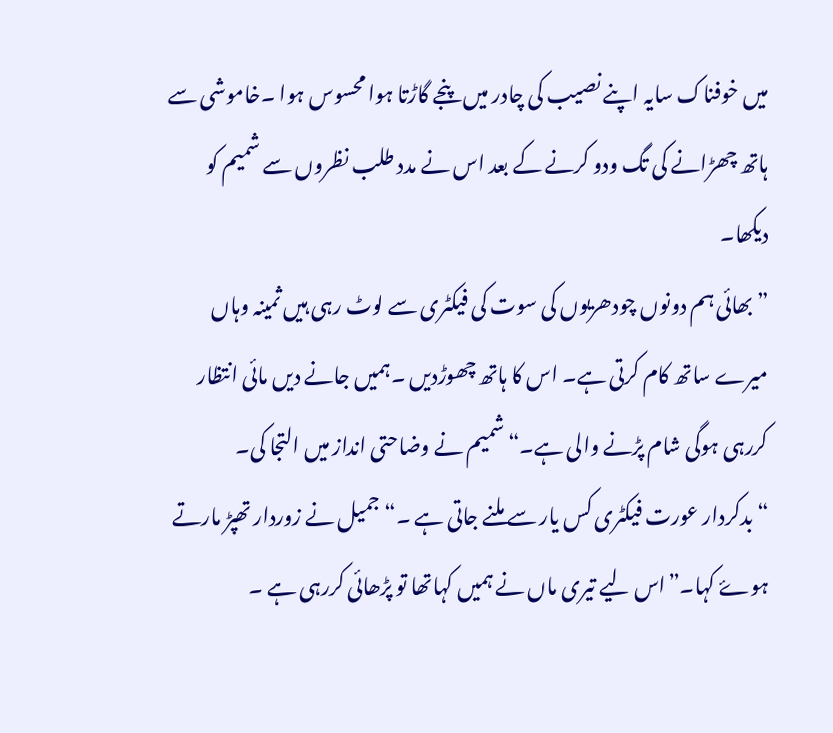میں خوفناک سایہ اپنے نصیب کی چادر میں پنجے گاڑتا ہوا محسوس ہوا ۔خاموشی سے ہاتھ چھڑانے کی تگ ودو کرنے کے بعد اس نے مدد طلب نظروں سے شمیم کو دیکھا۔
” بھائی ہم دونوں چودھریوں کی سوت کی فیکٹری سے لوٹ رہی ہیں ثمینہ وہاں میرے ساتھ کام کرتی ہے۔ اس کا ہاتھ چھوڑدیں ۔ہمیں جانے دیں مائی انتظار کررہی ہوگی شام پڑنے والی ہے۔“شمیم نے وضاحتی انداز میں التجا کی۔
“بدکردار عورت فیکٹری کس یار سے ملنے جاتی ہے ۔“ جمیل نے زوردار تھپڑ مارتے ہوۓ کہا۔”اس لیے تیری ماں نے ہمیں کہاتھا تو پڑھائی کررہی ہے ۔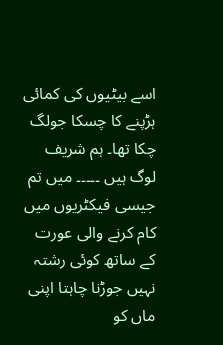اسے بیٹیوں کی کمائی ہڑپنے کا چسکا جولگ چکا تھا۔ ہم شریف لوگ ہیں ۔۔۔۔۔ میں تم جیسی فیکٹریوں میں کام کرنے والی عورت کے ساتھ کوئی رشتہ نہیں جوڑنا چاہتا اپنی ماں کو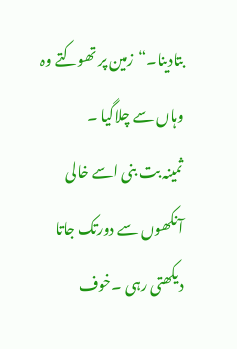بتادینا۔“زمین پر تھوکتے وہ وہاں سے چلاگیا ۔
ثمینہ بت بنی اسے خالی آنکھوں سے دورتک جاتا دیکھتی رہی ۔خوف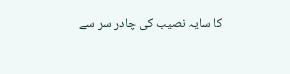کا سایہ نصیب کی چادر سر سے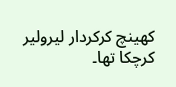کھینچ کرکردار لیرولیر کرچکا تھا۔